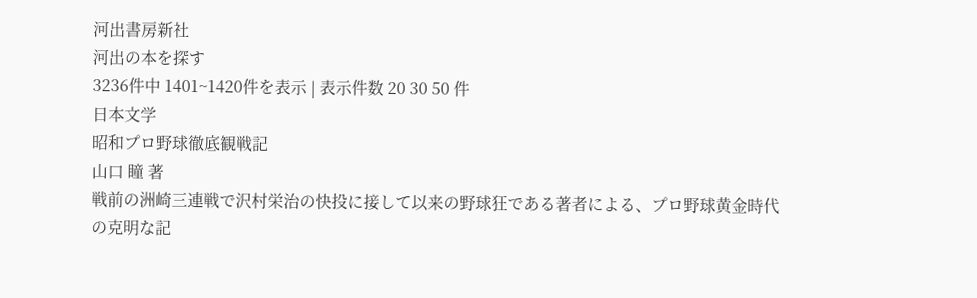河出書房新社
河出の本を探す
3236件中 1401~1420件を表示 | 表示件数 20 30 50 件
日本文学
昭和プロ野球徹底観戦記
山口 瞳 著
戦前の洲崎三連戦で沢村栄治の快投に接して以来の野球狂である著者による、プロ野球黄金時代の克明な記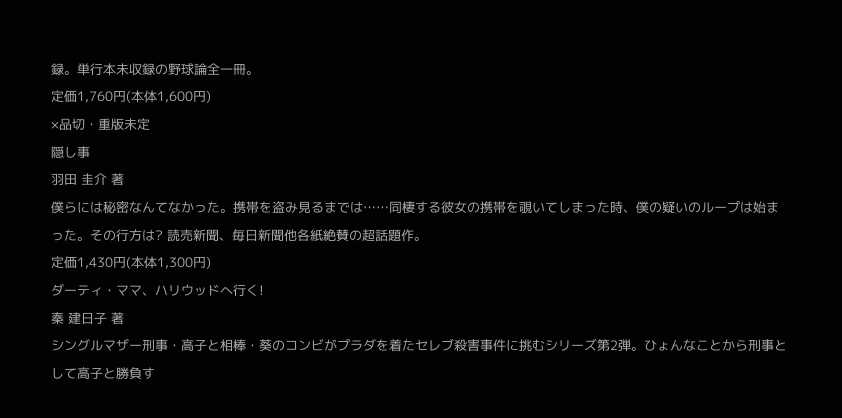録。単行本未収録の野球論全一冊。
定価1,760円(本体1,600円)
×品切・重版未定
隠し事
羽田 圭介 著
僕らには秘密なんてなかった。携帯を盗み見るまでは……同棲する彼女の携帯を覗いてしまった時、僕の疑いのループは始まった。その行方は? 読売新聞、毎日新聞他各紙絶賛の超話題作。
定価1,430円(本体1,300円)
ダーティ・ママ、ハリウッドへ行く!
秦 建日子 著
シングルマザー刑事・高子と相棒・葵のコンビがプラダを着たセレブ殺害事件に挑むシリーズ第2弾。ひょんなことから刑事として高子と勝負す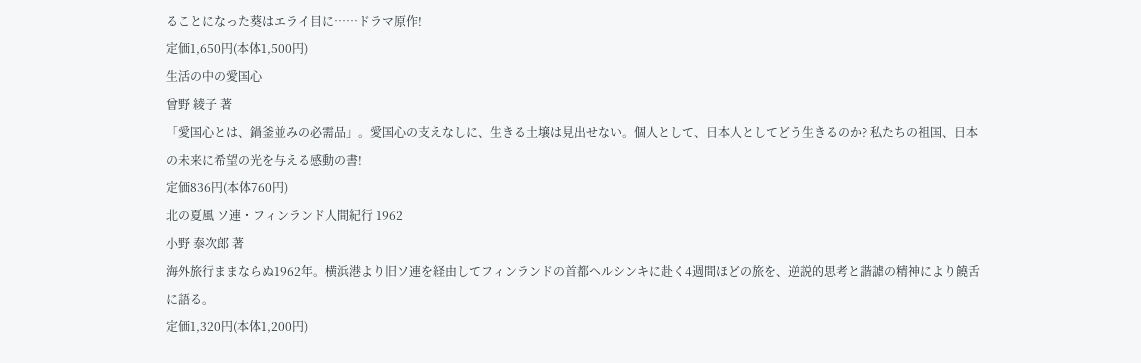ることになった葵はエライ目に……ドラマ原作!
定価1,650円(本体1,500円)
生活の中の愛国心
曾野 綾子 著
「愛国心とは、鍋釜並みの必需品」。愛国心の支えなしに、生きる土壌は見出せない。個人として、日本人としてどう生きるのか? 私たちの祖国、日本の未来に希望の光を与える感動の書!
定価836円(本体760円)
北の夏風 ソ連・フィンランド人間紀行 1962
小野 泰次郎 著
海外旅行ままならぬ1962年。横浜港より旧ソ連を経由してフィンランドの首都ヘルシンキに赴く4週間ほどの旅を、逆説的思考と諧謔の精神により饒舌に語る。
定価1,320円(本体1,200円)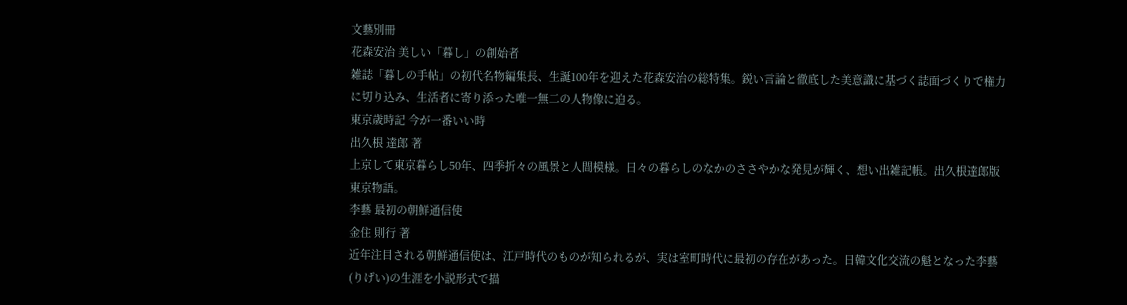文藝別冊
花森安治 美しい「暮し」の創始者
雑誌「暮しの手帖」の初代名物編集長、生誕100年を迎えた花森安治の総特集。鋭い言論と徹底した美意識に基づく誌面づくりで権力に切り込み、生活者に寄り添った唯一無二の人物像に迫る。
東京歳時記 今が一番いい時
出久根 達郎 著
上京して東京暮らし50年、四季折々の風景と人間模様。日々の暮らしのなかのささやかな発見が輝く、想い出雑記帳。出久根達郎版東京物語。
李藝 最初の朝鮮通信使
金住 則行 著
近年注目される朝鮮通信使は、江戸時代のものが知られるが、実は室町時代に最初の存在があった。日韓文化交流の魁となった李藝(りげい)の生涯を小説形式で描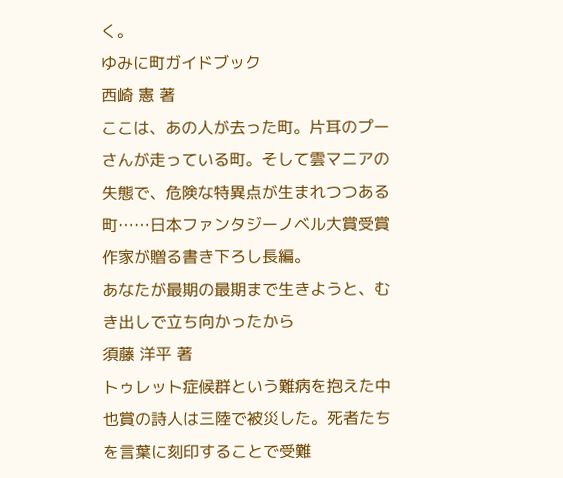く。
ゆみに町ガイドブック
西崎 憲 著
ここは、あの人が去った町。片耳のプーさんが走っている町。そして雲マニアの失態で、危険な特異点が生まれつつある町……日本ファンタジーノベル大賞受賞作家が贈る書き下ろし長編。
あなたが最期の最期まで生きようと、むき出しで立ち向かったから
須藤 洋平 著
トゥレット症候群という難病を抱えた中也賞の詩人は三陸で被災した。死者たちを言葉に刻印することで受難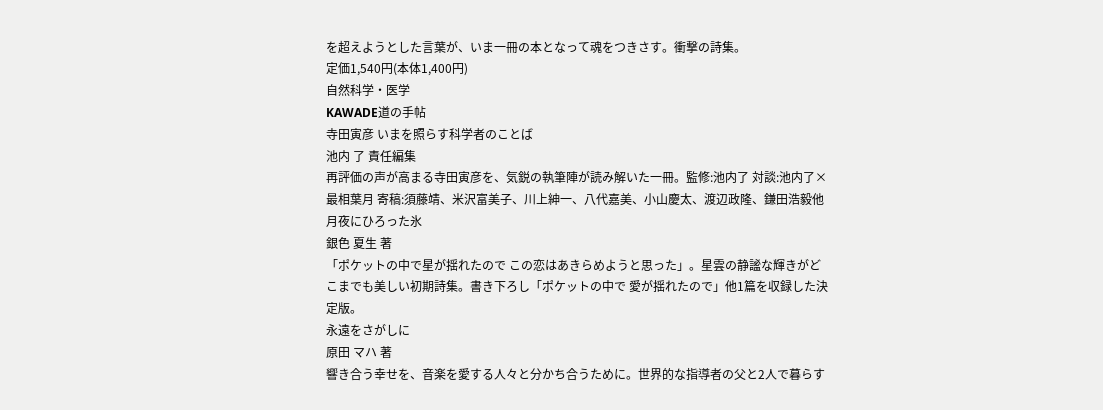を超えようとした言葉が、いま一冊の本となって魂をつきさす。衝撃の詩集。
定価1,540円(本体1,400円)
自然科学・医学
KAWADE道の手帖
寺田寅彦 いまを照らす科学者のことば
池内 了 責任編集
再評価の声が高まる寺田寅彦を、気鋭の執筆陣が読み解いた一冊。監修:池内了 対談:池内了×最相葉月 寄稿:須藤靖、米沢富美子、川上紳一、八代嘉美、小山慶太、渡辺政隆、鎌田浩毅他
月夜にひろった氷
銀色 夏生 著
「ポケットの中で星が揺れたので この恋はあきらめようと思った」。星雲の静謐な輝きがどこまでも美しい初期詩集。書き下ろし「ポケットの中で 愛が揺れたので」他1篇を収録した決定版。
永遠をさがしに
原田 マハ 著
響き合う幸せを、音楽を愛する人々と分かち合うために。世界的な指導者の父と2人で暮らす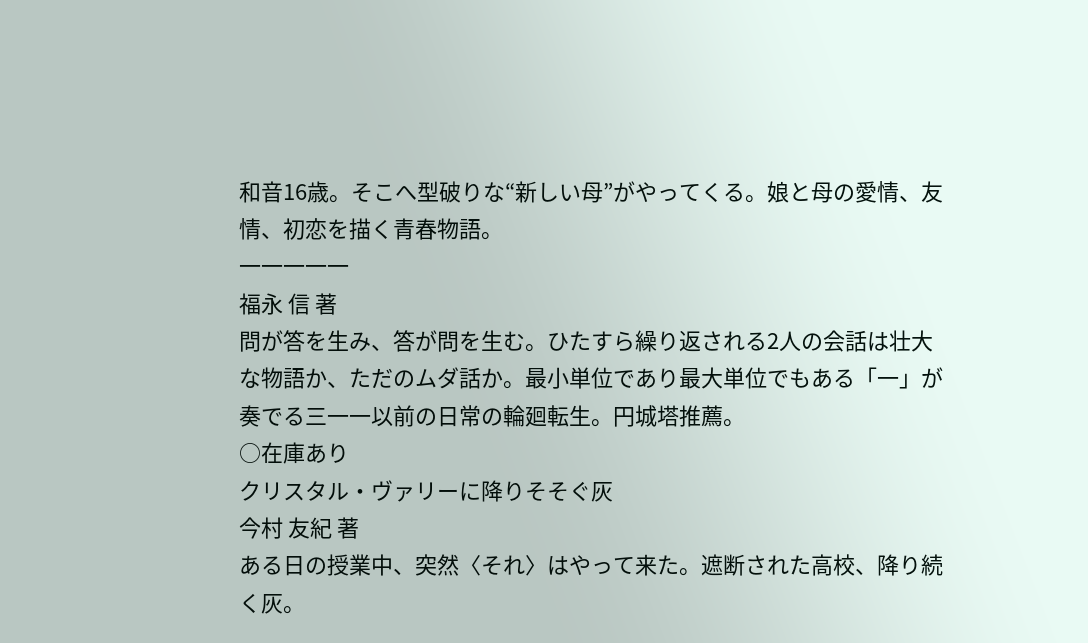和音16歳。そこへ型破りな“新しい母”がやってくる。娘と母の愛情、友情、初恋を描く青春物語。
一一一一一
福永 信 著
問が答を生み、答が問を生む。ひたすら繰り返される2人の会話は壮大な物語か、ただのムダ話か。最小単位であり最大単位でもある「一」が奏でる三一一以前の日常の輪廻転生。円城塔推薦。
○在庫あり
クリスタル・ヴァリーに降りそそぐ灰
今村 友紀 著
ある日の授業中、突然〈それ〉はやって来た。遮断された高校、降り続く灰。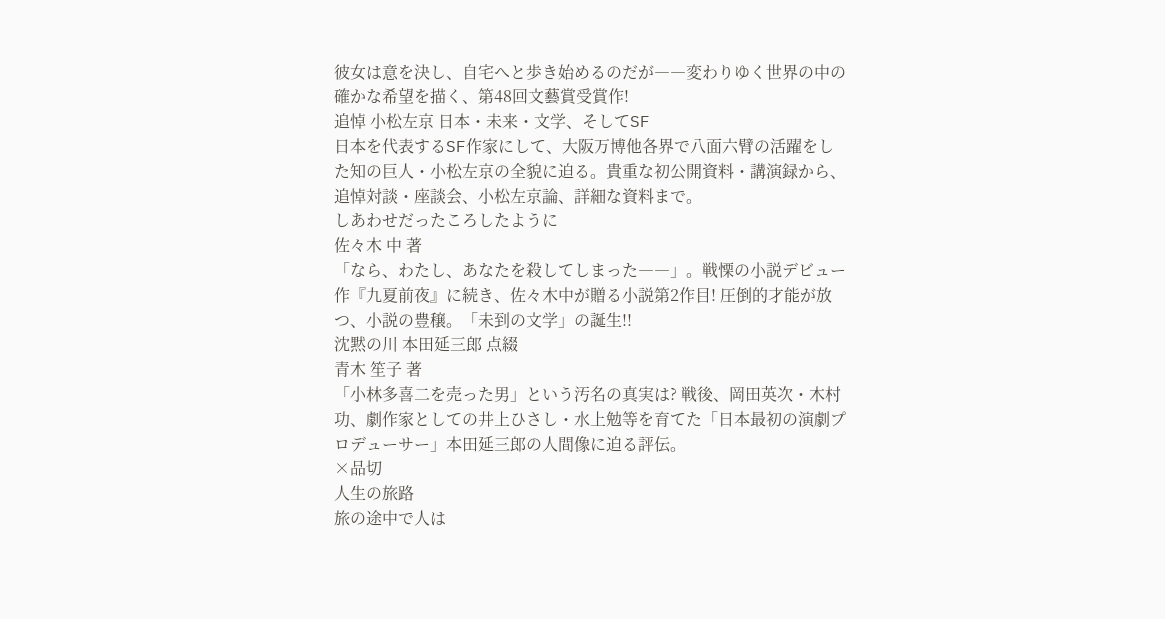彼女は意を決し、自宅へと歩き始めるのだが――変わりゆく世界の中の確かな希望を描く、第48回文藝賞受賞作!
追悼 小松左京 日本・未来・文学、そしてSF
日本を代表するSF作家にして、大阪万博他各界で八面六臂の活躍をした知の巨人・小松左京の全貌に迫る。貴重な初公開資料・講演録から、追悼対談・座談会、小松左京論、詳細な資料まで。
しあわせだったころしたように
佐々木 中 著
「なら、わたし、あなたを殺してしまった――」。戦慄の小説デビュー作『九夏前夜』に続き、佐々木中が贈る小説第2作目! 圧倒的才能が放つ、小説の豊穣。「未到の文学」の誕生!!
沈黙の川 本田延三郎 点綴
青木 笙子 著
「小林多喜二を売った男」という汚名の真実は? 戦後、岡田英次・木村功、劇作家としての井上ひさし・水上勉等を育てた「日本最初の演劇プロデューサー」本田延三郎の人間像に迫る評伝。
×品切
人生の旅路
旅の途中で人は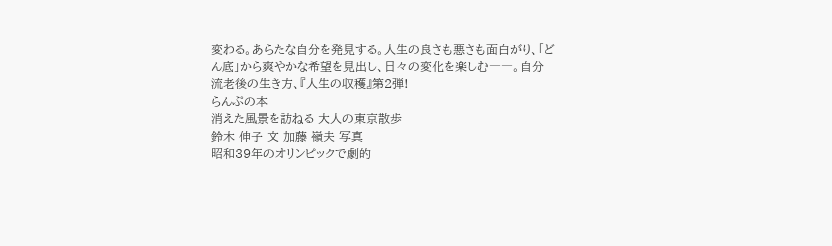変わる。あらたな自分を発見する。人生の良さも悪さも面白がり、「どん底」から爽やかな希望を見出し、日々の変化を楽しむ――。自分流老後の生き方、『人生の収穫』第2弾!
らんぷの本
消えた風景を訪ねる 大人の東京散歩
鈴木 伸子 文 加藤 嶺夫 写真
昭和39年のオリンピックで劇的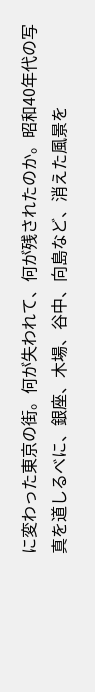に変わった東京の街。何が失われて、何が残されたのか。昭和40年代の写真を道しるべに、銀座、木場、谷中、向島など、消えた風景を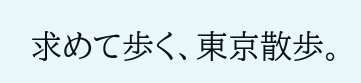求めて歩く、東京散歩。